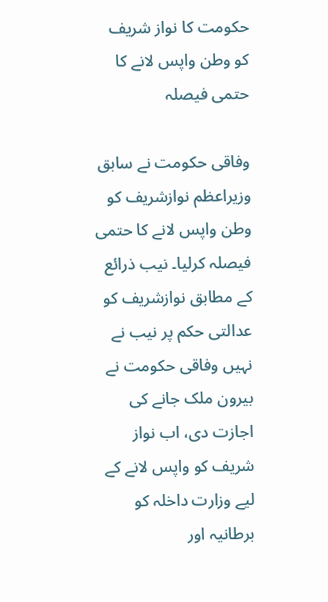حکومت کا نواز شریف کو وطن واپس لانے کا حتمی فیصلہ

وفاقی حکومت نے سابق وزیراعظم نوازشریف کو وطن واپس لانے کا حتمی فیصلہ کرلیا۔ نیب ذرائع کے مطابق نوازشریف کو عدالتی حکم پر نیب نے نہیں وفاقی حکومت نے بیرون ملک جانے کی اجازت دی، اب نواز شریف کو واپس لانے کے لیے وزارت داخلہ کو برطانیہ اور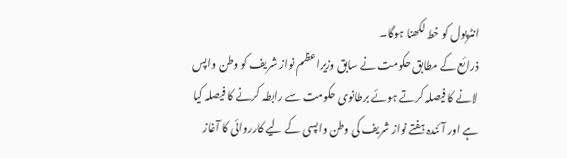انٹرپول کو خط لکھنا ہوگا۔
ذرائع کے مطابق حکومت نے سابق وزیراعظم نواز شریف کو وطن واپس لانے کا فیصلہ کرتے ہوئے برطانوی حکومت سے رابطہ کرنے کا فیصلہ کیا ہے اور آئندہ ہفتے نواز شریف کی وطن واپسی کے لیے کارروائی کا آغاز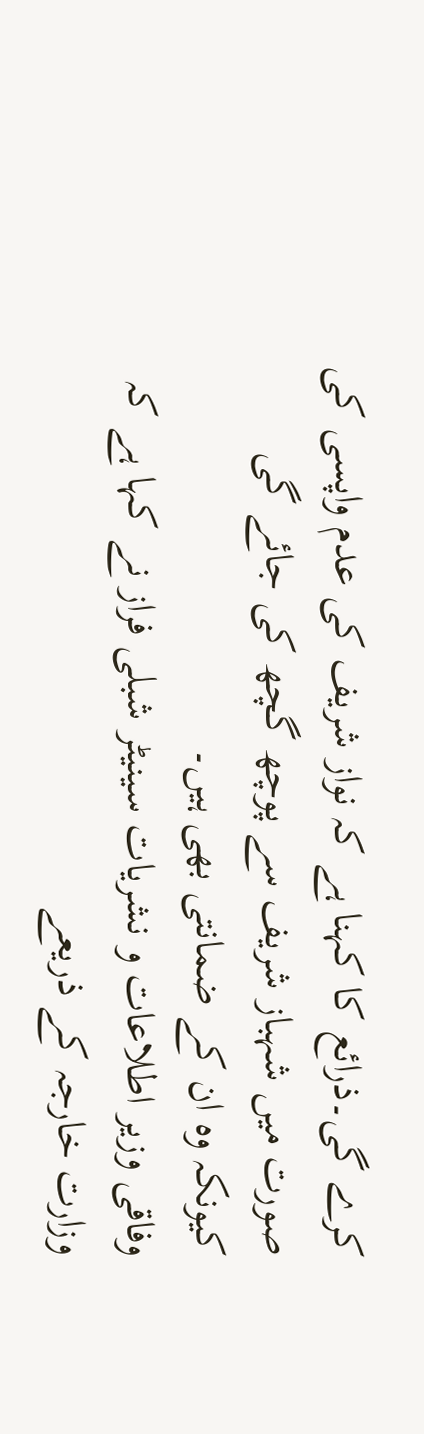کرے گی۔ذرائع کا کہنا ہے کہ نواز شریف کی عدم واپسی کی صورت میں شہباز شریف سے پوچھ گچھ کی جائے گی کیونکہ وہ ان کے ضمانتی بھی ہیں۔
وفاقی وزیر اطلاعات و نشریات سینیٹر شبلی فراز نے کہا ہے کہ وزارت خارجہ کے ذریعے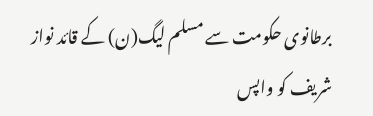برطانوی حکومت سے مسلم لیگ(ن) کے قائد نواز شریف کو واپس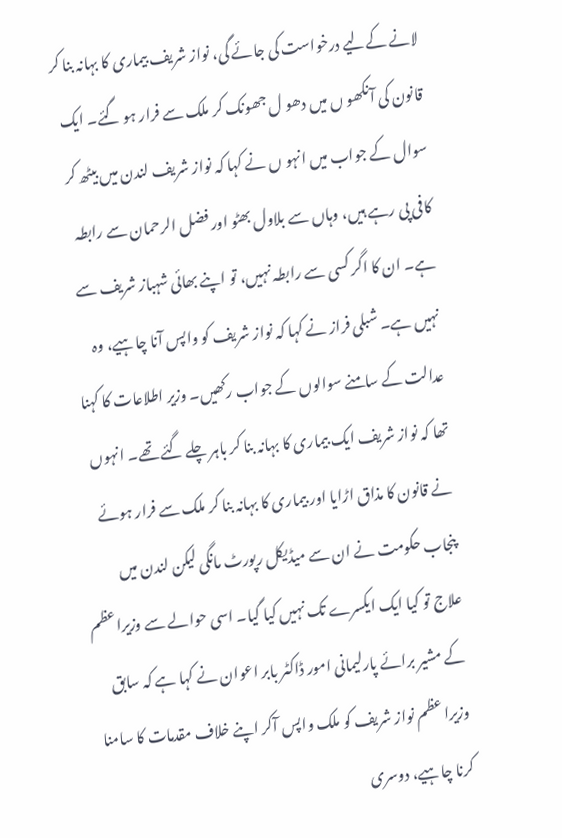لانے کےلیے درخواست کی جائے گی، نواز شریف بیماری کا بہانہ بنا کر قانون کی آنکھو ں میں دھو ل جھونک کر ملک سے فرار ہو گئے۔ ایک سوال کے جواب میں انہو ں نے کہا کہ نواز شریف لندن میں بیٹھ کر کافی پی رہے ہیں، وہاں سے بلاول بھٹو اور فضل الرحمان سے رابطہ ہے۔ ان کا اگر کسی سے رابطہ نہیں، تو اپنے بھائی شہباز شریف سے نہیں ہے۔ شبلی فراز نے کہا کہ نواز شریف کو واپس آنا چاہیے، وہ عدالت کے سامنے سوالوں کے جواب رکھیں۔ وزیر اطلاعات کا کہنا تھا کہ نواز شریف ایک بیماری کا بہانہ بنا کر باہر چلے گئے تھے۔ انہوں نے قانون کا مذاق اڑایا اور بیماری کا بہانہ بنا کر ملک سے فرار ہوئے پنجاب حکومت نے ان سے میڈیکل رپورٹ مانگی لیکن لندن میں علاج تو کیا ایک ایکسرے تک نہیں کیا گیا۔ اسی حوالے سے وزیراعظم کے مشیر برائے پارلیمانی امور ڈاکٹر بابر اعوان نے کہا ہے کہ سابق وزیرا عظم نواز شریف کو ملک واپس آکر اپنے خلاف مقدمات کا سامنا کرنا چاہیے، دوسری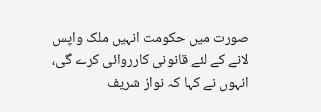صورت میں حکومت انہیں ملک واپس لانے کے لئے قانونی کارروائی کرے گی، انہوں نے کہا کہ نواز شریف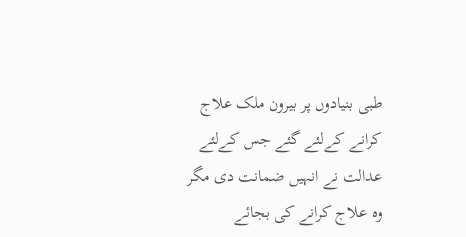طبی بنیادوں پر بیرون ملک علاج کرانے کےلئے گئے جس کےلئے عدالت نے انہیں ضمانت دی مگر وہ علاج کرانے کی بجائے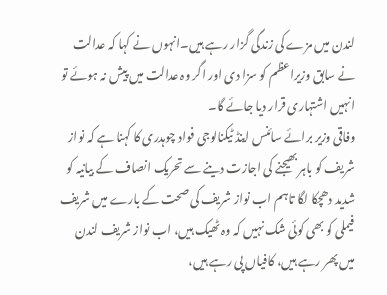لندن میں مزے کی زندگی گزار رہے ہیں۔انہوں نے کہا کہ عدالت نے سابق وزیراعظم کو سزا دی اور اگر وہ عدالت میں پیش نہ ہوئے تو انہیں اشتہاری قرار دیا جائے گا۔
وفاقی وزیر برائے سائنس اینڈ ٹیکنالوجی فواد چوہدری کا کہنا ہے کہ نواز شریف کو باہر بھیجنے کی اجازت دینے سے تحریک انصاف کے بیانیہ کو شدید دھچکا لگا تاہم اب نواز شریف کی صحت کے بارے میں شریف فیملی کو بھی کوئی شک نہیں کہ وہ ٹھیک ہیں، اب نواز شریف لندن میں پھر رہے ہیں، کافیاں پی رہے ہیں،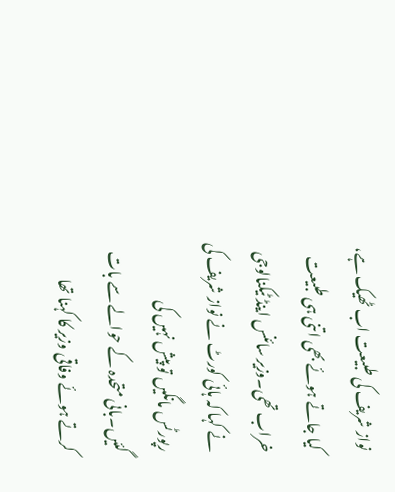نواز شریف کی طبیعت اب ٹھیک ہے، کیا جاتے ہوئے بھی اتنی ہی طبیعت خراب تھی۔وزیر سائنس اینڈ ٹیکنالوجی نے کہا کہ ہائی کورٹ نے نواز شریف کی رپورٹس مانگیں تو پیش نہیں کی گئیں۔بانی متحدہ کے حوالے سے بات کرتے ہوئے وفاقی وزیر کا کہنا تھا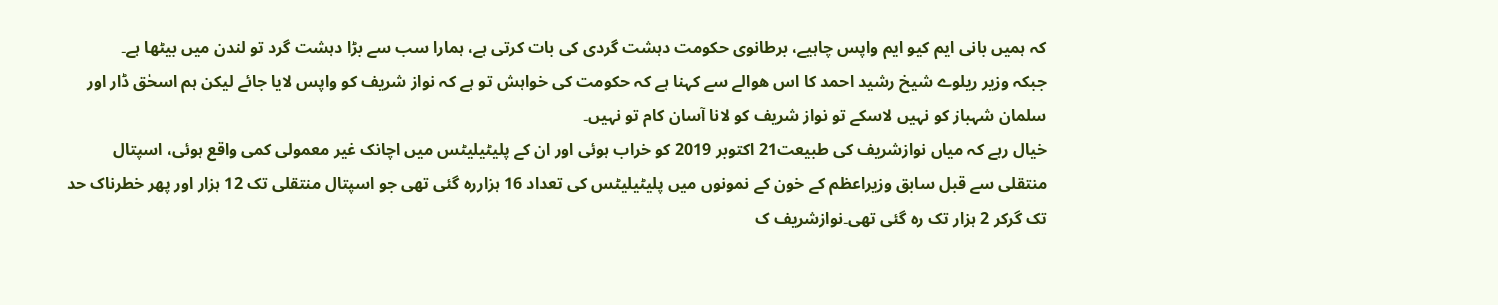کہ ہمیں بانی ایم کیو ایم واپس چاہیے، برطانوی حکومت دہشت گردی کی بات کرتی ہے، ہمارا سب سے بڑا دہشت گرد تو لندن میں بیٹھا ہے۔
جبکہ وزیر ریلوے شیخ رشید احمد کا اس ھوالے سے کہنا ہے کہ حکومت کی خواہش تو ہے کہ نواز شریف کو واپس لایا جائے لیکن ہم اسحٰق ڈار اور سلمان شہباز کو نہیں لاسکے تو نواز شریف کو لانا آسان کام تو نہیں۔
خیال رہے کہ میاں نوازشریف کی طبیعت21 اکتوبر 2019 کو خراب ہوئی اور ان کے پلیٹیلیٹس میں اچانک غیر معمولی کمی واقع ہوئی، اسپتال منتقلی سے قبل سابق وزیراعظم کے خون کے نمونوں میں پلیٹیلیٹس کی تعداد 16 ہزاررہ گئی تھی جو اسپتال منتقلی تک 12 ہزار اور پھر خطرناک حد تک گرکر 2 ہزار تک رہ گئی تھی۔نوازشریف ک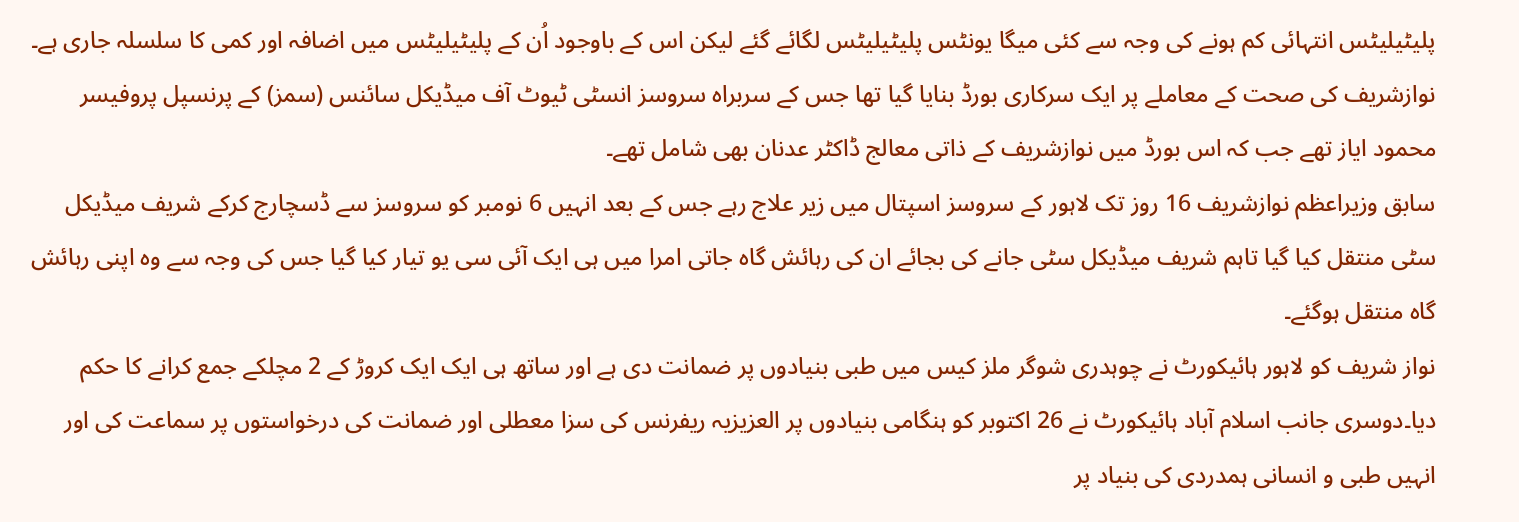پلیٹیلیٹس انتہائی کم ہونے کی وجہ سے کئی میگا یونٹس پلیٹیلیٹس لگائے گئے لیکن اس کے باوجود اُن کے پلیٹیلیٹس میں اضافہ اور کمی کا سلسلہ جاری ہے۔
نوازشریف کی صحت کے معاملے پر ایک سرکاری بورڈ بنایا گیا تھا جس کے سربراہ سروسز انسٹی ٹیوٹ آف میڈیکل سائنس (سمز) کے پرنسپل پروفیسر محمود ایاز تھے جب کہ اس بورڈ میں نوازشریف کے ذاتی معالج ڈاکٹر عدنان بھی شامل تھے۔
سابق وزیراعظم نوازشریف 16 روز تک لاہور کے سروسز اسپتال میں زیر علاج رہے جس کے بعد انہیں 6 نومبر کو سروسز سے ڈسچارج کرکے شریف میڈیکل سٹی منتقل کیا گیا تاہم شریف میڈیکل سٹی جانے کی بجائے ان کی رہائش گاہ جاتی امرا میں ہی ایک آئی سی یو تیار کیا گیا جس کی وجہ سے وہ اپنی رہائش گاہ منتقل ہوگئے۔
نواز شریف کو لاہور ہائیکورٹ نے چوہدری شوگر ملز کیس میں طبی بنیادوں پر ضمانت دی ہے اور ساتھ ہی ایک ایک کروڑ کے 2 مچلکے جمع کرانے کا حکم دیا۔دوسری جانب اسلام آباد ہائیکورٹ نے 26 اکتوبر کو ہنگامی بنیادوں پر العزیزیہ ریفرنس کی سزا معطلی اور ضمانت کی درخواستوں پر سماعت کی اور انہیں طبی و انسانی ہمدردی کی بنیاد پر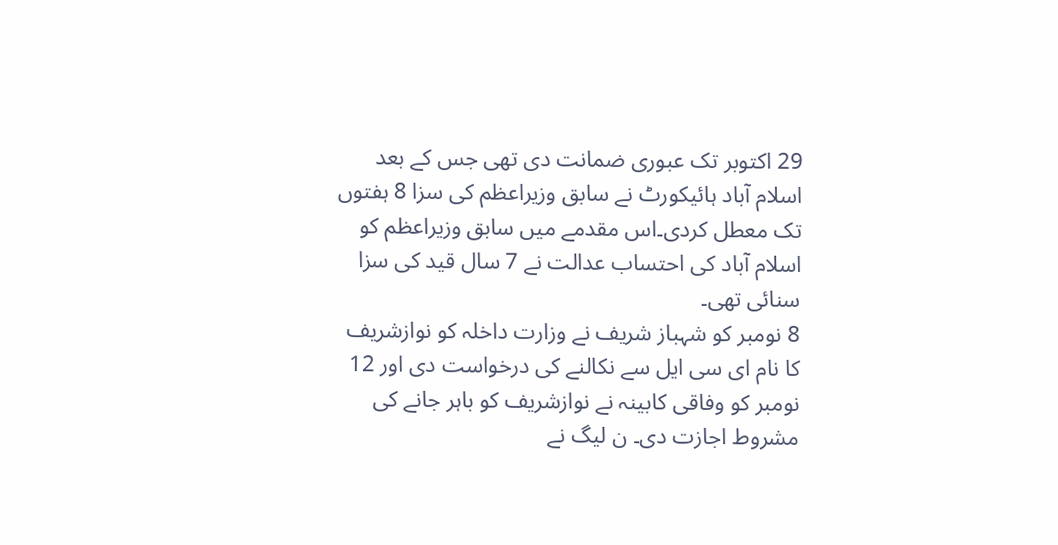29 اکتوبر تک عبوری ضمانت دی تھی جس کے بعد اسلام آباد ہائیکورٹ نے سابق وزیراعظم کی سزا 8 ہفتوں تک معطل کردی۔اس مقدمے میں سابق وزیراعظم کو اسلام آباد کی احتساب عدالت نے 7 سال قید کی سزا سنائی تھی۔
8 نومبر کو شہباز شریف نے وزارت داخلہ کو نوازشریف کا نام ای سی ایل سے نکالنے کی درخواست دی اور 12 نومبر کو وفاقی کابینہ نے نوازشریف کو باہر جانے کی مشروط اجازت دی۔ ن لیگ نے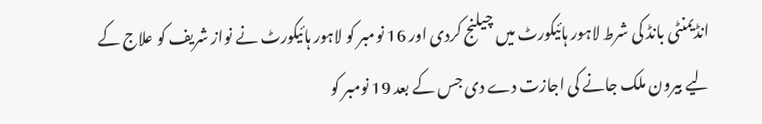انڈيمنٹی بانڈ کی شرط لاہور ہائیکورٹ میں چیلنج کردی اور 16 نومبر کو لاہور ہائیکورٹ نے نواز شریف کو علاج کے لیے بیرون ملک جانے کی اجازت دے دی جس کے بعد 19 نومبر کو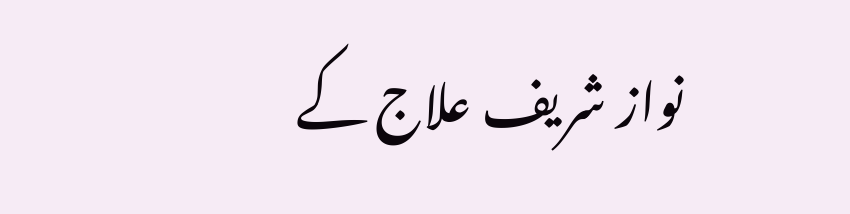نواز شریف علاج کے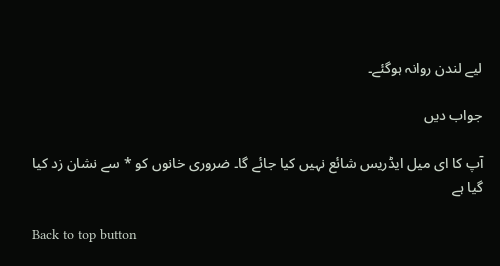لیے لندن روانہ ہوگئے۔

جواب دیں

آپ کا ای میل ایڈریس شائع نہیں کیا جائے گا۔ ضروری خانوں کو * سے نشان زد کیا گیا ہے

Back to top button